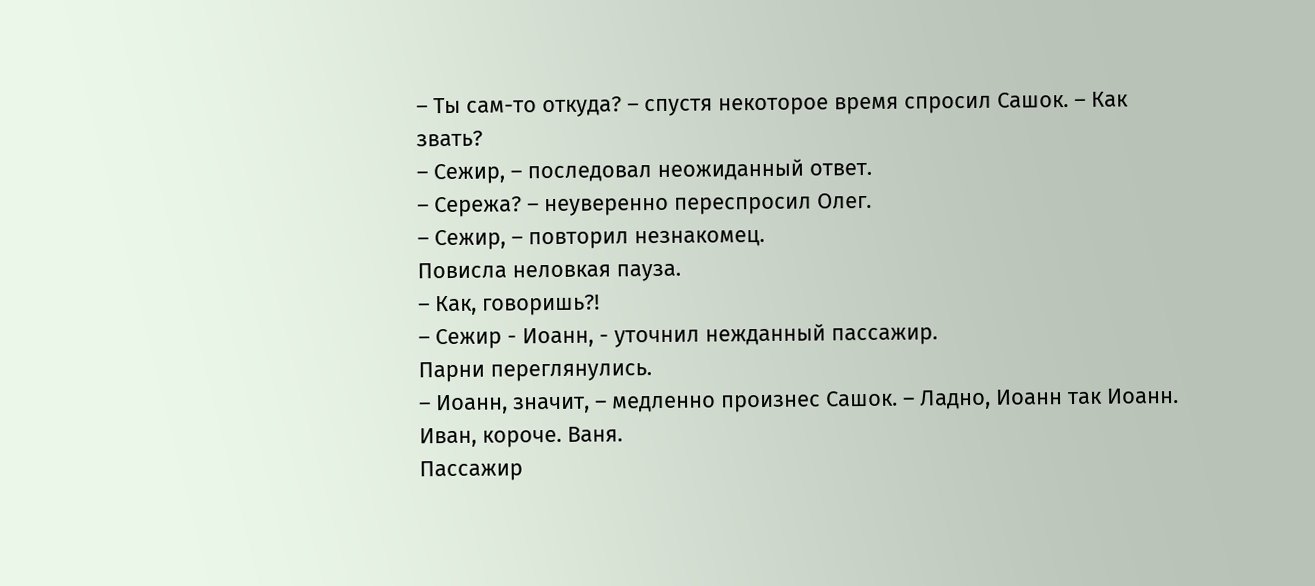– Ты сам-то откуда? – спустя некоторое время спросил Сашок. – Как звать?
– Сежир, – последовал неожиданный ответ.
– Сережа? – неуверенно переспросил Олег.
– Сежир, – повторил незнакомец.
Повисла неловкая пауза.
– Как, говоришь?!
– Сежир - Иоанн, - уточнил нежданный пассажир.
Парни переглянулись.
– Иоанн, значит, – медленно произнес Сашок. – Ладно, Иоанн так Иоанн. Иван, короче. Ваня.
Пассажир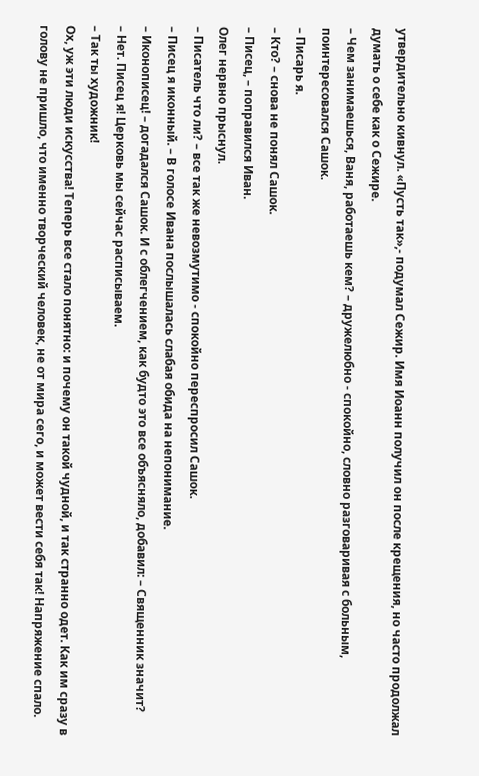утвердительно кивнул. «Пусть так»,- подумал Сежир. Имя Иоанн получил он после крещения, но часто продолжал думать о себе как о Сежире.
– Чем занимаешься, Ваня, работаешь кем? – дружелюбно - спокойно, словно разговаривая с больным, поинтересовался Сашок.
– Писарь я.
– Кто? – снова не понял Сашок.
– Писец, – поправился Иван.
Олег нервно прыснул.
– Писатель что ли? – все так же невозмутимо - спокойно переспросил Сашок.
– Писец я иконный. – В голосе Ивана послышалась слабая обида на непонимание.
– Иконописец! – догадался Сашок. И с облегчением, как будто это все объясняло, добавил: – Священник значит?
– Нет. Писец я! Церковь мы сейчас расписываем.
– Так ты художник!
Ох, уж эти люди искусства! Теперь все стало понятно: и почему он такой чудной, и так странно одет. Как им сразу в голову не пришло, что именно творческий человек, не от мира сего, и может вести себя так! Напряжение спало.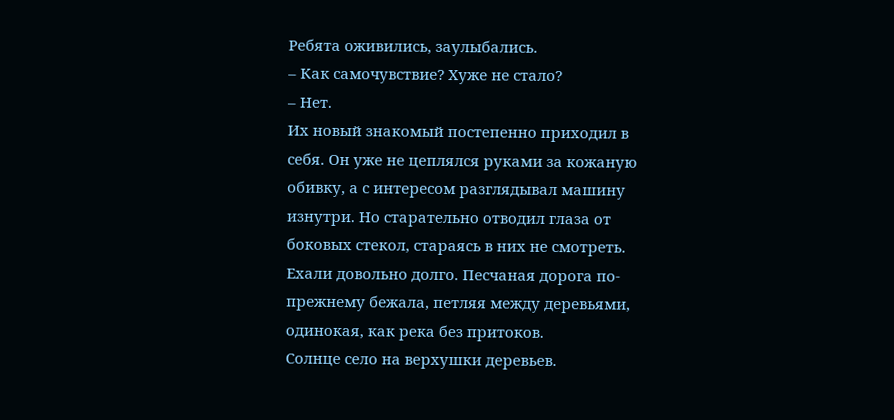Ребята оживились, заулыбались.
– Как самочувствие? Хуже не стало?
– Нет.
Их новый знакомый постепенно приходил в себя. Он уже не цеплялся руками за кожаную обивку, а с интересом разглядывал машину изнутри. Но старательно отводил глаза от боковых стекол, стараясь в них не смотреть.
Ехали довольно долго. Песчаная дорога по-прежнему бежала, петляя между деревьями, одинокая, как река без притоков.
Солнце село на верхушки деревьев.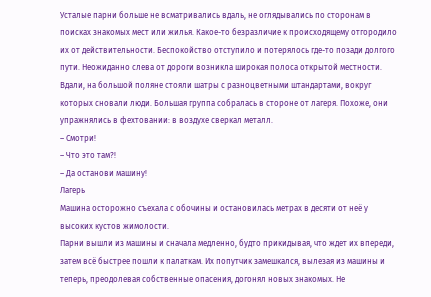Усталые парни больше не всматривались вдаль, не оглядывались по сторонам в поисках знакомых мест или жилья. Какое-то безразличие к происходящему отгородило их от действительности. Беспокойство отступило и потерялось где-то позади долгого пути. Неожиданно слева от дороги возникла широкая полоса открытой местности. Вдали, на большой поляне стояли шатры с разноцветными штандартами, вокруг которых сновали люди. Большая группа собралась в стороне от лагеря. Похоже, они упражнялись в фехтовании: в воздухе сверкал металл.
– Смотри!
– Что это там?!
– Да останови машину!
Лагерь
Машина осторожно съехала с обочины и остановилась метрах в десяти от неё у высоких кустов жимолости.
Парни вышли из машины и сначала медленно, будто прикидывая, что ждет их впереди, затем всё быстрее пошли к палаткам. Их попутчик замешкался, вылезая из машины и теперь, преодолевая собственные опасения, догонял новых знакомых. Не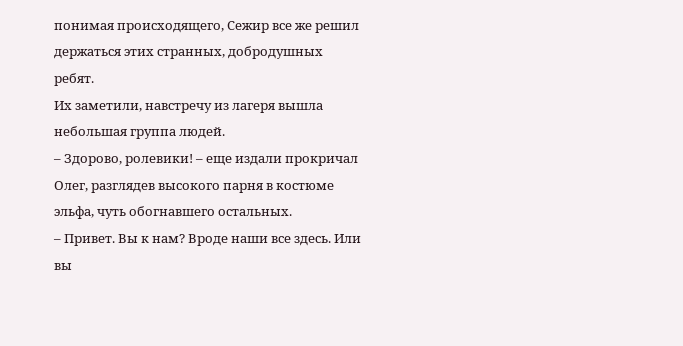понимая происходящего, Сежир все же решил держаться этих странных, добродушных ребят.
Их заметили, навстречу из лагеря вышла небольшая группа людей.
– Здорово, ролевики! – еще издали прокричал Олег, разглядев высокого парня в костюме эльфа, чуть обогнавшего остальных.
– Привет. Вы к нам? Вроде наши все здесь. Или вы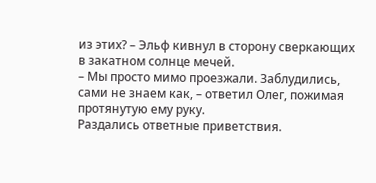из этих? – Эльф кивнул в сторону сверкающих в закатном солнце мечей.
– Мы просто мимо проезжали. Заблудились, сами не знаем как, – ответил Олег, пожимая протянутую ему руку.
Раздались ответные приветствия.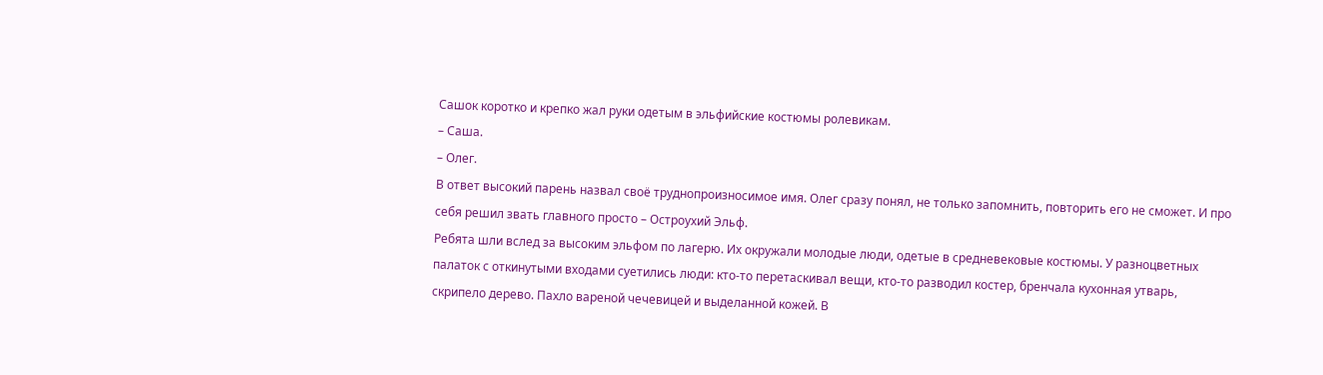Сашок коротко и крепко жал руки одетым в эльфийские костюмы ролевикам.
– Саша.
– Олег.
В ответ высокий парень назвал своё труднопроизносимое имя. Олег сразу понял, не только запомнить, повторить его не сможет. И про себя решил звать главного просто – Остроухий Эльф.
Ребята шли вслед за высоким эльфом по лагерю. Их окружали молодые люди, одетые в средневековые костюмы. У разноцветных палаток с откинутыми входами суетились люди: кто-то перетаскивал вещи, кто-то разводил костер, бренчала кухонная утварь, скрипело дерево. Пахло вареной чечевицей и выделанной кожей. В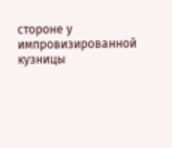стороне у импровизированной кузницы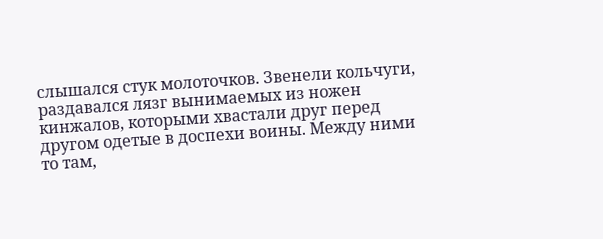слышался стук молоточков. Звенели кольчуги, раздавался лязг вынимаемых из ножен кинжалов, которыми хвастали друг перед другом одетые в доспехи воины. Между ними то там,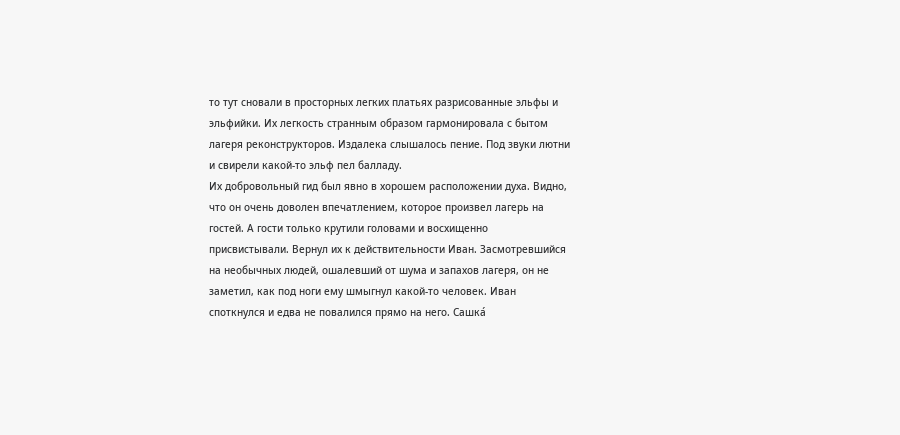то тут сновали в просторных легких платьях разрисованные эльфы и эльфийки. Их легкость странным образом гармонировала с бытом лагеря реконструкторов. Издалека слышалось пение. Под звуки лютни и свирели какой-то эльф пел балладу.
Их добровольный гид был явно в хорошем расположении духа. Видно, что он очень доволен впечатлением, которое произвел лагерь на гостей. А гости только крутили головами и восхищенно присвистывали. Вернул их к действительности Иван. Засмотревшийся на необычных людей, ошалевший от шума и запахов лагеря, он не заметил, как под ноги ему шмыгнул какой-то человек. Иван споткнулся и едва не повалился прямо на него. Сашка́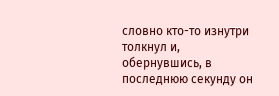словно кто-то изнутри толкнул и, обернувшись, в последнюю секунду он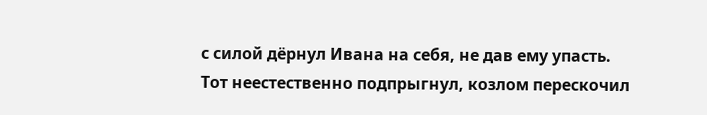с силой дёрнул Ивана на себя, не дав ему упасть. Тот неестественно подпрыгнул, козлом перескочил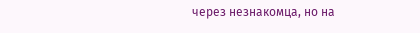через незнакомца, но на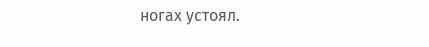ногах устоял.